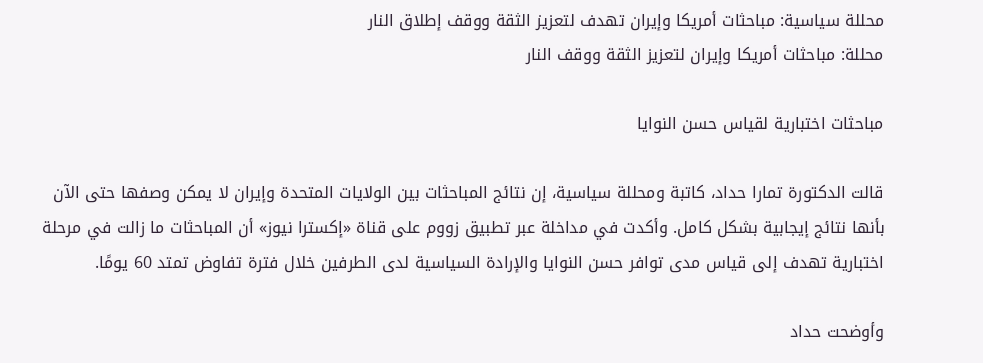محللة سياسية: مباحثات أمريكا وإيران تهدف لتعزيز الثقة ووقف إطلاق النار
محللة: مباحثات أمريكا وإيران لتعزيز الثقة ووقف النار

مباحثات اختبارية لقياس حسن النوايا

قالت الدكتورة تمارا حداد، كاتبة ومحللة سياسية، إن نتائج المباحثات بين الولايات المتحدة وإيران لا يمكن وصفها حتى الآن بأنها نتائج إيجابية بشكل كامل. وأكدت في مداخلة عبر تطبيق زووم على قناة «إكسترا نيوز» أن المباحثات ما زالت في مرحلة اختبارية تهدف إلى قياس مدى توافر حسن النوايا والإرادة السياسية لدى الطرفين خلال فترة تفاوض تمتد 60 يومًا.

وأوضحت حداد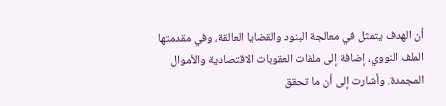أن الهدف يتمثل في معالجة البنود والقضايا العالقة، وفي مقدمتها الملف النووي، إضافة إلى ملفات العقوبات الاقتصادية والأموال المجمدة. وأشارت إلى أن ما تحقق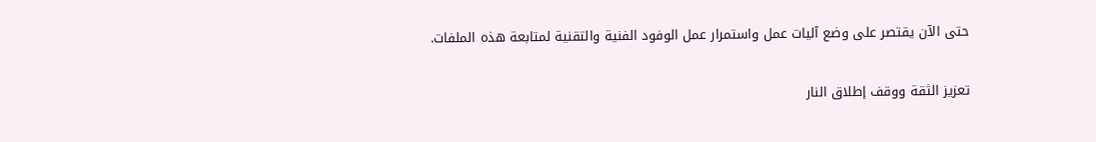حتى الآن يقتصر على وضع آليات عمل واستمرار عمل الوفود الفنية والتقنية لمتابعة هذه الملفات.

تعزيز الثقة ووقف إطلاق النار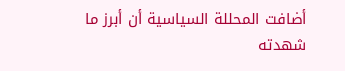أضافت المحللة السياسية أن أبرز ما شهدته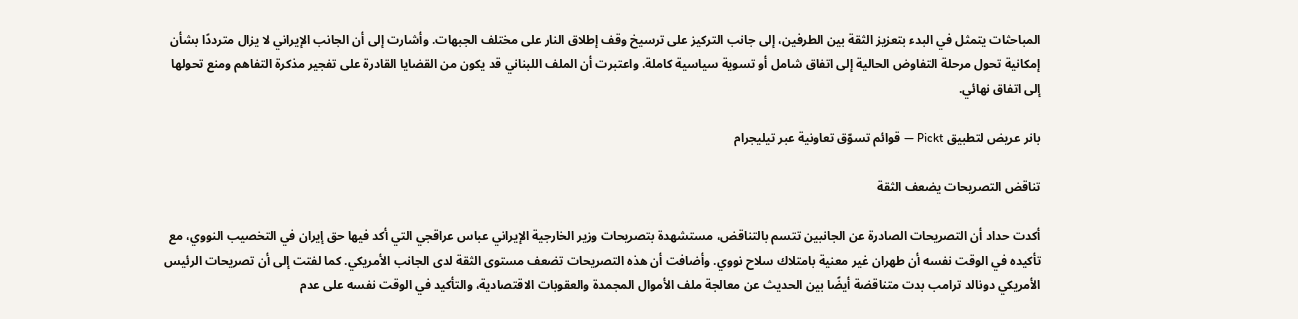المباحثات يتمثل في البدء بتعزيز الثقة بين الطرفين، إلى جانب التركيز على ترسيخ وقف إطلاق النار على مختلف الجبهات. وأشارت إلى أن الجانب الإيراني لا يزال مترددًا بشأن إمكانية تحول مرحلة التفاوض الحالية إلى اتفاق شامل أو تسوية سياسية كاملة. واعتبرت أن الملف اللبناني قد يكون من القضايا القادرة على تفجير مذكرة التفاهم ومنع تحولها إلى اتفاق نهائي.

بانر عريض لتطبيق Pickt — قوائم تسوّق تعاونية عبر تيليجرام

تناقض التصريحات يضعف الثقة

أكدت حداد أن التصريحات الصادرة عن الجانبين تتسم بالتناقض، مستشهدة بتصريحات وزير الخارجية الإيراني عباس عراقجي التي أكد فيها حق إيران في التخصيب النووي، مع تأكيده في الوقت نفسه أن طهران غير معنية بامتلاك سلاح نووي. وأضافت أن هذه التصريحات تضعف مستوى الثقة لدى الجانب الأمريكي. كما لفتت إلى أن تصريحات الرئيس الأمريكي دونالد ترامب بدت متناقضة أيضًا بين الحديث عن معالجة ملف الأموال المجمدة والعقوبات الاقتصادية، والتأكيد في الوقت نفسه على عدم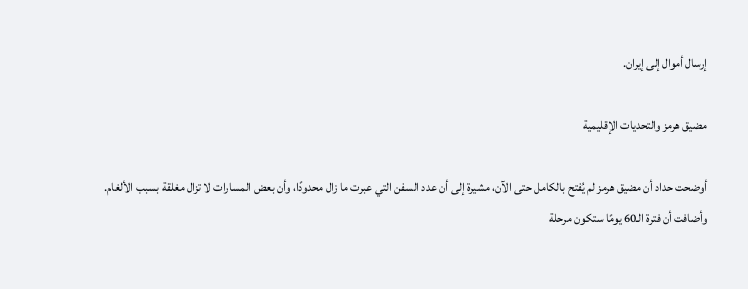إرسال أموال إلى إيران.

مضيق هرمز والتحديات الإقليمية

أوضحت حداد أن مضيق هرمز لم يُفتح بالكامل حتى الآن، مشيرة إلى أن عدد السفن التي عبرت ما زال محدودًا، وأن بعض المسارات لا تزال مغلقة بسبب الألغام. وأضافت أن فترة الـ60 يومًا ستكون مرحلة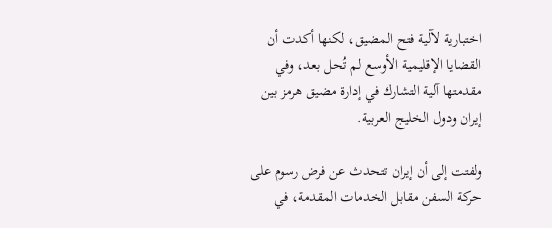اختبارية لآلية فتح المضيق، لكنها أكدت أن القضايا الإقليمية الأوسع لم تُحل بعد، وفي مقدمتها آلية التشارك في إدارة مضيق هرمز بين إيران ودول الخليج العربية.

ولفتت إلى أن إيران تتحدث عن فرض رسوم على حركة السفن مقابل الخدمات المقدمة، في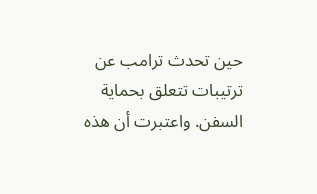حين تحدث ترامب عن ترتيبات تتعلق بحماية السفن. واعتبرت أن هذه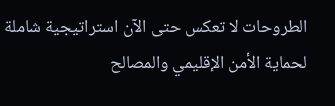الطروحات لا تعكس حتى الآن استراتيجية شاملة لحماية الأمن الإقليمي والمصالح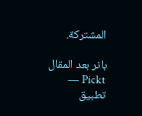المشتركة.

بانر بعد المقال Pickt — تطبيق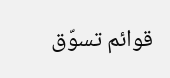قوائم تسوّق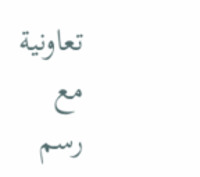تعاونية مع رسم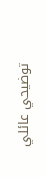توضيحي عائلي